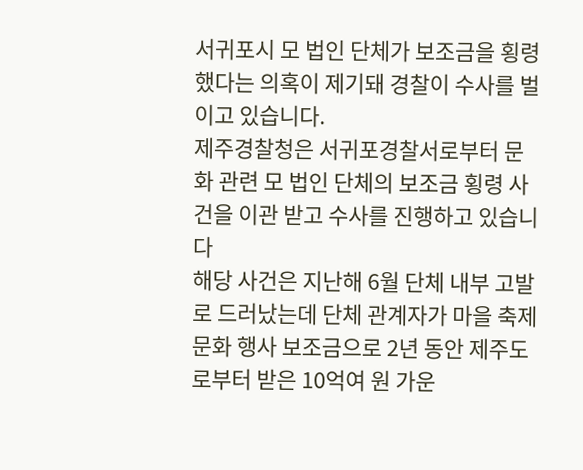서귀포시 모 법인 단체가 보조금을 횡령했다는 의혹이 제기돼 경찰이 수사를 벌이고 있습니다.
제주경찰청은 서귀포경찰서로부터 문화 관련 모 법인 단체의 보조금 횡령 사건을 이관 받고 수사를 진행하고 있습니다
해당 사건은 지난해 6월 단체 내부 고발로 드러났는데 단체 관계자가 마을 축제 문화 행사 보조금으로 2년 동안 제주도로부터 받은 10억여 원 가운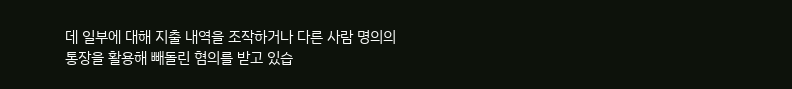데 일부에 대해 지출 내역을 조작하거나 다른 사람 명의의 통장을 활용해 빼돌린 혐의를 받고 있습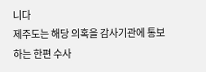니다
제주도는 해당 의혹을 감사기관에 통보하는 한편 수사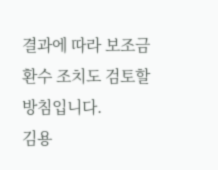결과에 따라 보조금 환수 조치도 검토할 방침입니다.
김용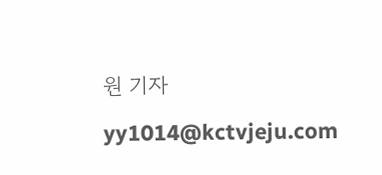원 기자
yy1014@kctvjeju.com